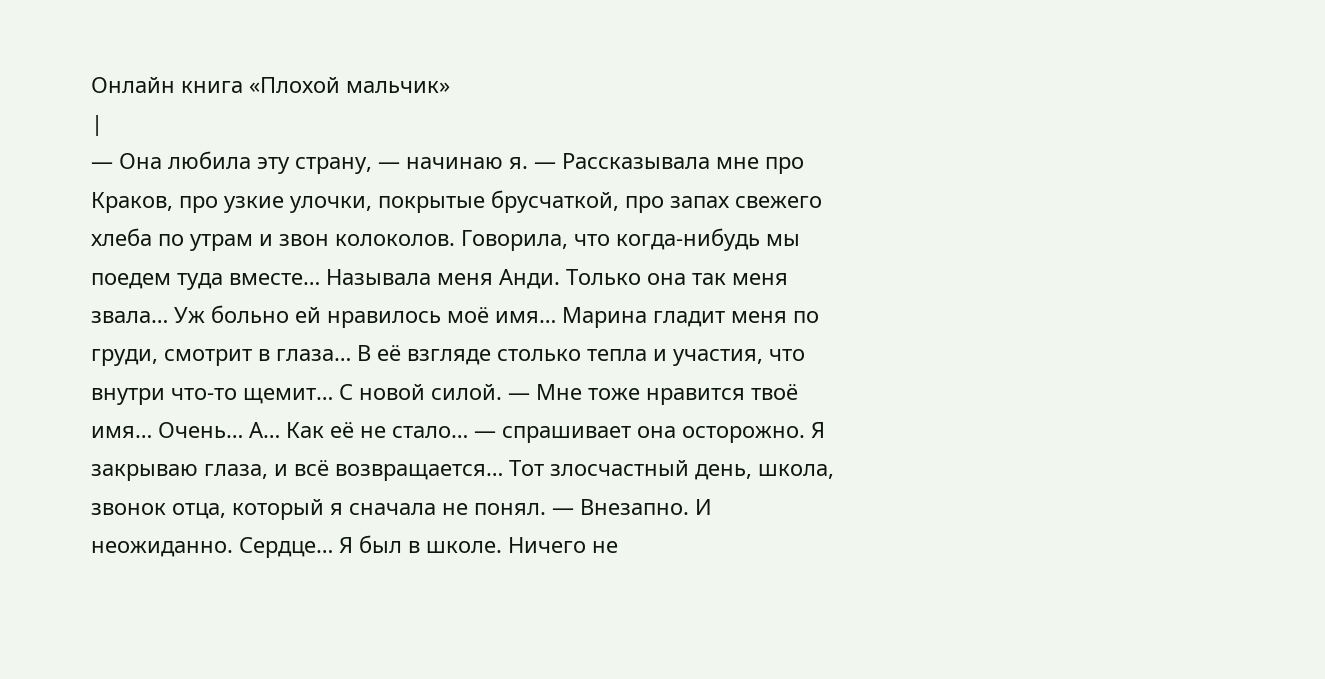Онлайн книга «Плохой мальчик»
|
— Она любила эту страну, — начинаю я. — Рассказывала мне про Краков, про узкие улочки, покрытые брусчаткой, про запах свежего хлеба по утрам и звон колоколов. Говорила, что когда-нибудь мы поедем туда вместе… Называла меня Анди. Только она так меня звала… Уж больно ей нравилось моё имя… Марина гладит меня по груди, смотрит в глаза… В её взгляде столько тепла и участия, что внутри что-то щемит… С новой силой. — Мне тоже нравится твоё имя… Очень… А… Как её не стало… — спрашивает она осторожно. Я закрываю глаза, и всё возвращается… Тот злосчастный день, школа, звонок отца, который я сначала не понял. — Внезапно. И неожиданно. Сердце… Я был в школе. Ничего не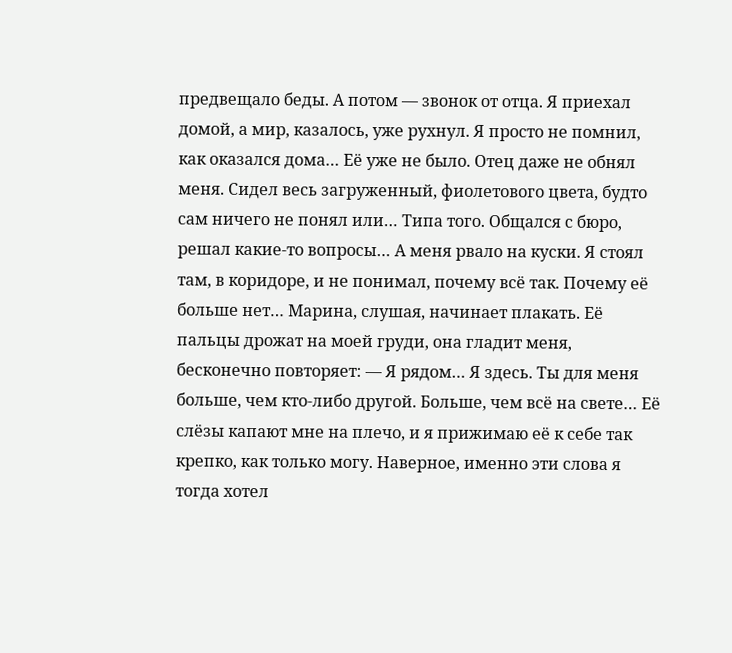предвещало беды. А потом — звонок от отца. Я приехал домой, а мир, казалось, уже рухнул. Я просто не помнил, как оказался дома… Её уже не было. Отец даже не обнял меня. Сидел весь загруженный, фиолетового цвета, будто сам ничего не понял или… Типа того. Общался с бюро, решал какие-то вопросы… А меня рвало на куски. Я стоял там, в коридоре, и не понимал, почему всё так. Почему её больше нет… Марина, слушая, начинает плакать. Её пальцы дрожат на моей груди, она гладит меня, бесконечно повторяет: — Я рядом… Я здесь. Ты для меня больше, чем кто-либо другой. Больше, чем всё на свете… Её слёзы капают мне на плечо, и я прижимаю её к себе так крепко, как только могу. Наверное, именно эти слова я тогда хотел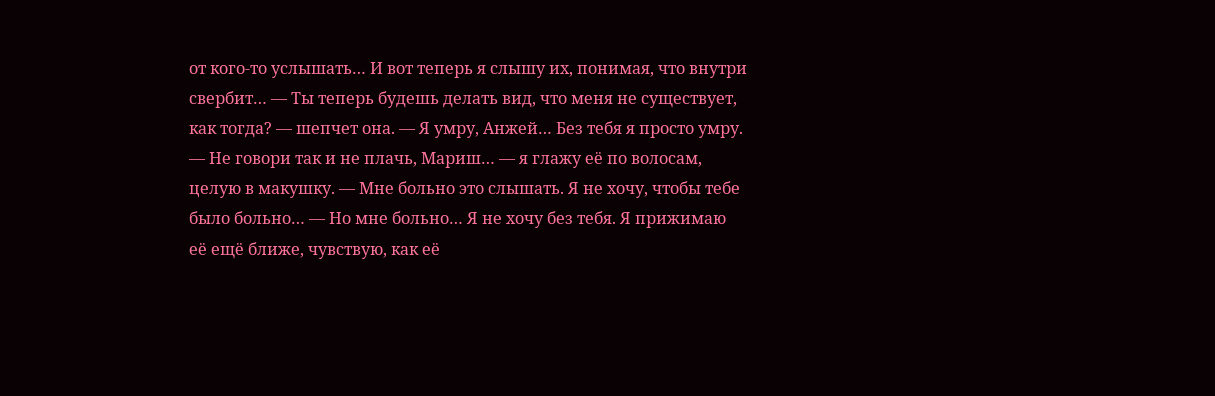от кого-то услышать… И вот теперь я слышу их, понимая, что внутри свербит… — Ты теперь будешь делать вид, что меня не существует, как тогда? — шепчет она. — Я умру, Анжей… Без тебя я просто умру. — Не говори так и не плачь, Мариш… — я глажу её по волосам, целую в макушку. — Мне больно это слышать. Я не хочу, чтобы тебе было больно… — Но мне больно… Я не хочу без тебя. Я прижимаю её ещё ближе, чувствую, как её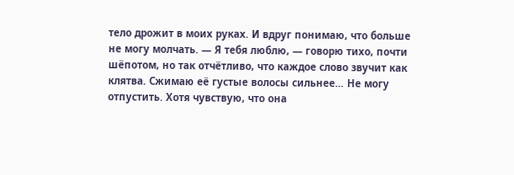тело дрожит в моих руках. И вдруг понимаю, что больше не могу молчать. — Я тебя люблю, — говорю тихо, почти шёпотом, но так отчётливо, что каждое слово звучит как клятва. Сжимаю её густые волосы сильнее… Не могу отпустить. Хотя чувствую, что она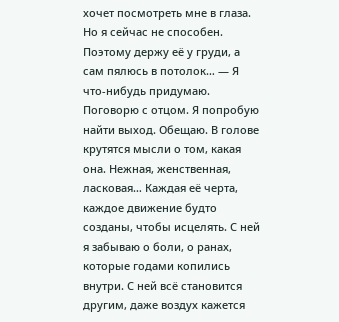хочет посмотреть мне в глаза. Но я сейчас не способен. Поэтому держу её у груди, а сам пялюсь в потолок… — Я что-нибудь придумаю. Поговорю с отцом. Я попробую найти выход. Обещаю. В голове крутятся мысли о том, какая она. Нежная, женственная, ласковая… Каждая её черта, каждое движение будто созданы, чтобы исцелять. С ней я забываю о боли, о ранах, которые годами копились внутри. С ней всё становится другим, даже воздух кажется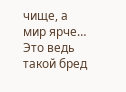чище, а мир ярче… Это ведь такой бред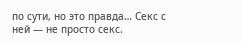по сути, но это правда… Секс с ней — не просто секс.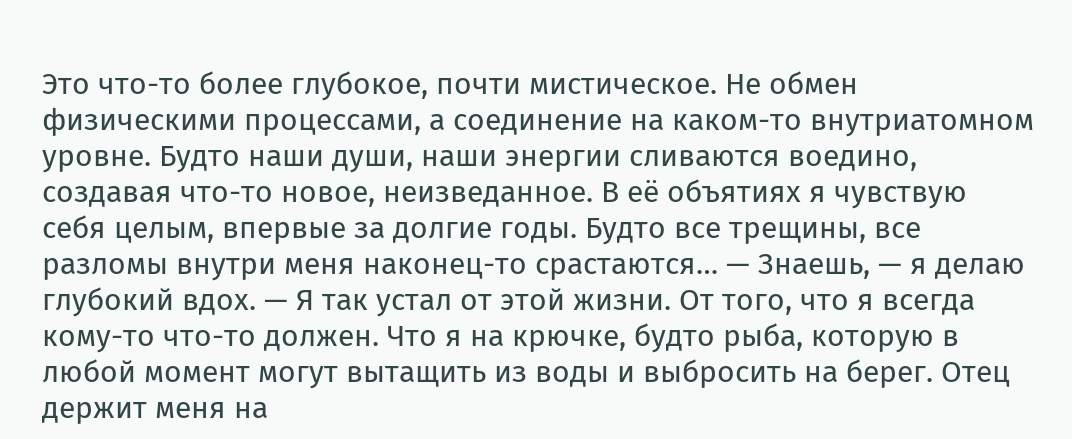Это что-то более глубокое, почти мистическое. Не обмен физическими процессами, а соединение на каком-то внутриатомном уровне. Будто наши души, наши энергии сливаются воедино, создавая что-то новое, неизведанное. В её объятиях я чувствую себя целым, впервые за долгие годы. Будто все трещины, все разломы внутри меня наконец-то срастаются… — Знаешь, — я делаю глубокий вдох. — Я так устал от этой жизни. От того, что я всегда кому-то что-то должен. Что я на крючке, будто рыба, которую в любой момент могут вытащить из воды и выбросить на берег. Отец держит меня на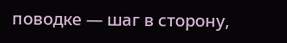поводке — шаг в сторону,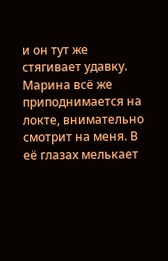и он тут же стягивает удавку. Марина всё же приподнимается на локте, внимательно смотрит на меня. В её глазах мелькает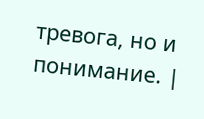тревога, но и понимание. |